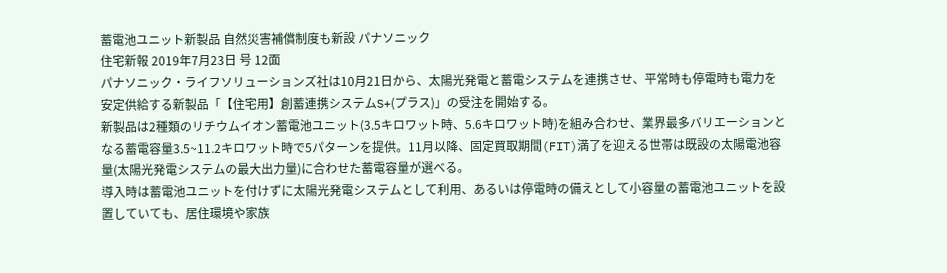蓄電池ユニット新製品 自然災害補償制度も新設 パナソニック
住宅新報 2019年7月23日 号 12面
パナソニック・ライフソリューションズ社は10月21日から、太陽光発電と蓄電システムを連携させ、平常時も停電時も電力を安定供給する新製品「【住宅用】創蓄連携システムS+(プラス)」の受注を開始する。
新製品は2種類のリチウムイオン蓄電池ユニット(3.5キロワット時、5.6キロワット時)を組み合わせ、業界最多バリエーションとなる蓄電容量3.5~11.2キロワット時で5パターンを提供。11月以降、固定買取期間(FIT)満了を迎える世帯は既設の太陽電池容量(太陽光発電システムの最大出力量)に合わせた蓄電容量が選べる。
導入時は蓄電池ユニットを付けずに太陽光発電システムとして利用、あるいは停電時の備えとして小容量の蓄電池ユニットを設置していても、居住環境や家族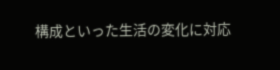構成といった生活の変化に対応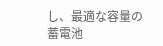し、最適な容量の蓄電池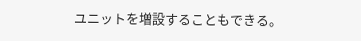ユニットを増設することもできる。